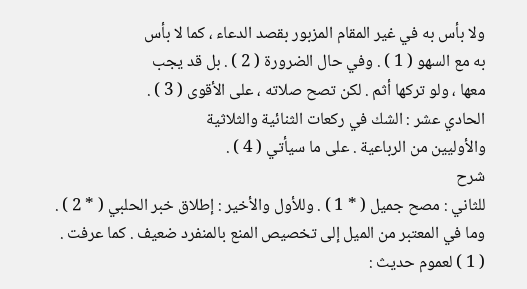ولا بأس به في غير المقام المزبور بقصد الدعاء ، كما لا بأس
به مع السهو ( 1 ) . وفي حال الضرورة ( 2 ) . بل قد يجب
معها ، ولو تركها أثم . لكن تصح صلاته ، على الأقوى ( 3 ) .
الحادي عشر : الشك في ركعات الثنائية والثلاثية
والأوليين من الرباعية . على ما سيأتي ( 4 ) .
شرح
للثاني : مصح جميل ( * 1 ) . وللأول والأخير : إطلاق خبر الحلبي ( * 2 ) .
وما في المعتبر من الميل إلى تخصيص المنع بالمنفرد ضعيف . كما عرفت .
( 1 ) لعموم حديث :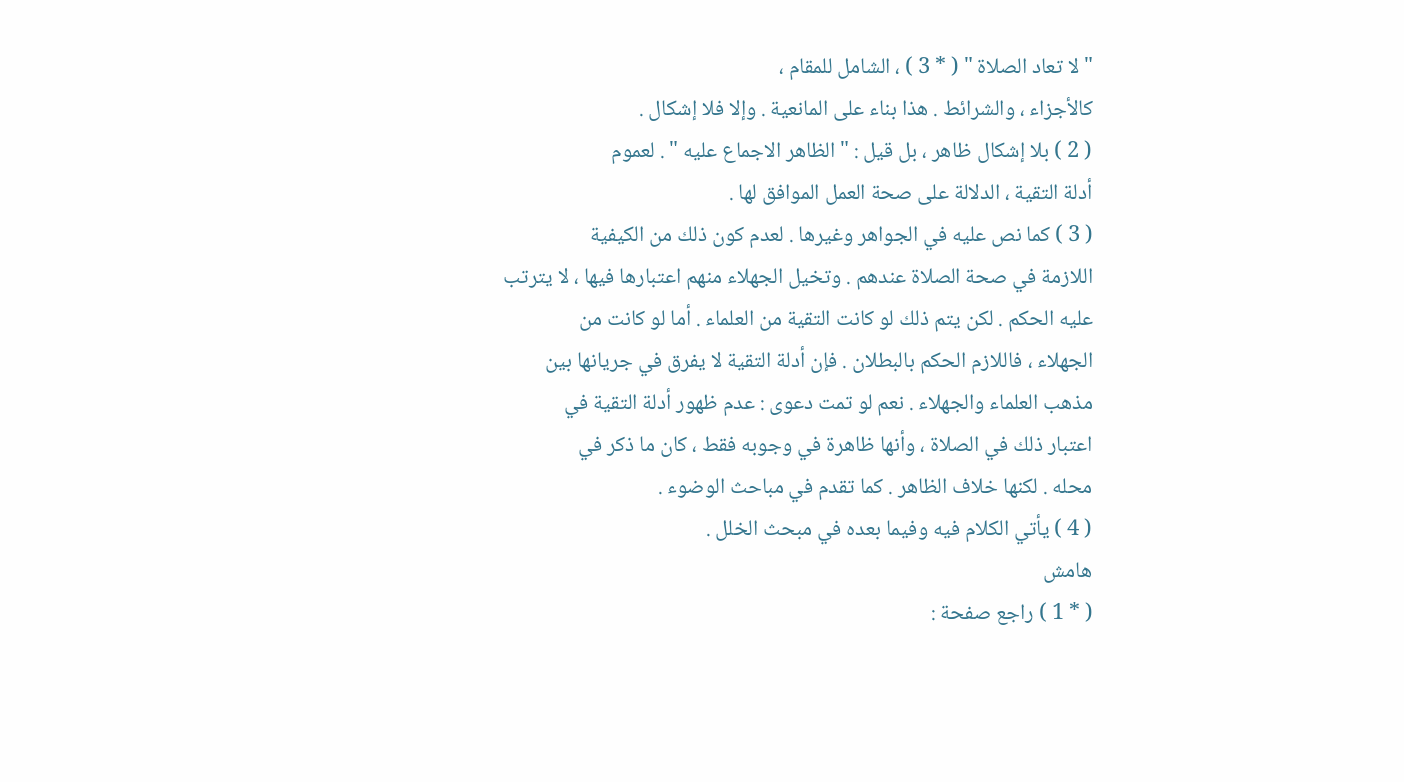" لا تعاد الصلاة " ( * 3 ) ، الشامل للمقام ،
كالأجزاء ، والشرائط . هذا بناء على المانعية . وإلا فلا إشكال .
( 2 ) بلا إشكال ظاهر ، بل قيل : " الظاهر الاجماع عليه " . لعموم
أدلة التقية ، الدلالة على صحة العمل الموافق لها .
( 3 ) كما نص عليه في الجواهر وغيرها . لعدم كون ذلك من الكيفية
اللازمة في صحة الصلاة عندهم . وتخيل الجهلاء منهم اعتبارها فيها ، لا يترتب
عليه الحكم . لكن يتم ذلك لو كانت التقية من العلماء . أما لو كانت من
الجهلاء ، فاللازم الحكم بالبطلان . فإن أدلة التقية لا يفرق في جريانها بين
مذهب العلماء والجهلاء . نعم لو تمت دعوى : عدم ظهور أدلة التقية في
اعتبار ذلك في الصلاة ، وأنها ظاهرة في وجوبه فقط ، كان ما ذكر في
محله . لكنها خلاف الظاهر . كما تقدم في مباحث الوضوء .
( 4 ) يأتي الكلام فيه وفيما بعده في مبحث الخلل .
هامش
( * 1 ) راجع صفحة :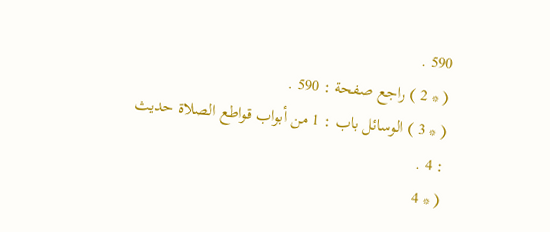590 .
( * 2 ) راجع صفحة : 590 .
( * 3 ) الوسائل باب : 1 من أبواب قواطع الصلاة حديث : 4 .
( * 4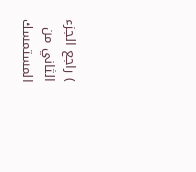) راجع الجزء الثاني من المستمسك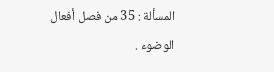المسألة : 35 من فصل أفعال الوضوء .